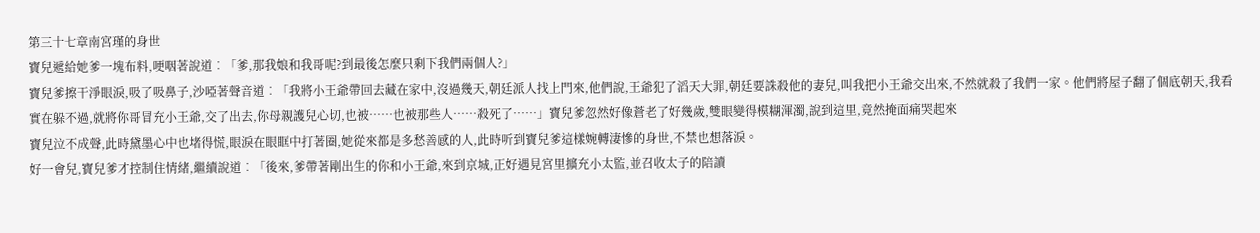第三十七章南宮瑾的身世
寶兒遞給她爹一塊布料,哽咽著說道︰「爹,那我娘和我哥呢?到最後怎麼只剩下我們兩個人?」
寶兒爹擦干淨眼淚,吸了吸鼻子,沙啞著聲音道︰「我將小王爺帶回去藏在家中,沒過幾天,朝廷派人找上門來,他們說,王爺犯了滔天大罪,朝廷要誅殺他的妻兒,叫我把小王爺交出來,不然就殺了我們一家。他們將屋子翻了個底朝天,我看實在躲不過,就將你哥冒充小王爺,交了出去,你母親護兒心切,也被……也被那些人……殺死了……」寶兒爹忽然好像蒼老了好幾歲,雙眼變得模糊渾濁,說到這里,竟然掩面痛哭起來
寶兒泣不成聲,此時黛墨心中也堵得慌,眼淚在眼眶中打著圈,她從來都是多愁善感的人,此時听到寶兒爹這樣婉轉淒慘的身世,不禁也想落淚。
好一會兒,寶兒爹才控制住情緒,繼續說道︰「後來,爹帶著剛出生的你和小王爺,來到京城,正好遇見宮里擴充小太監,並召收太子的陪讀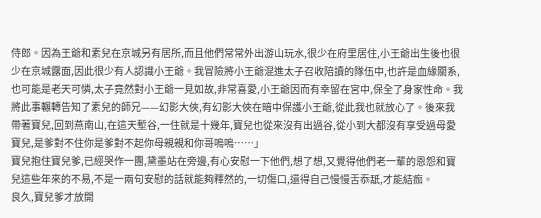侍郎。因為王爺和素兒在京城另有居所,而且他們常常外出游山玩水,很少在府里居住,小王爺出生後也很少在京城露面,因此很少有人認識小王爺。我冒險將小王爺混進太子召收陪讀的隊伍中,也許是血緣關系,也可能是老天可憐,太子竟然對小王爺一見如故,非常喜愛,小王爺因而有幸留在宮中,保全了身家性命。我將此事輾轉告知了素兒的師兄——幻影大俠,有幻影大俠在暗中保護小王爺,從此我也就放心了。後來我帶著寶兒,回到燕南山,在這天塹谷,一住就是十幾年,寶兒也從來沒有出過谷,從小到大都沒有享受過母愛寶兒,是爹對不住你是爹對不起你母親親和你哥嗚嗚……」
寶兒抱住寶兒爹,已經哭作一團,黛墨站在旁邊,有心安慰一下他們,想了想,又覺得他們老一輩的恩怨和寶兒這些年來的不易,不是一兩句安慰的話就能夠釋然的,一切傷口,還得自己慢慢舌忝舐,才能結痂。
良久,寶兒爹才放開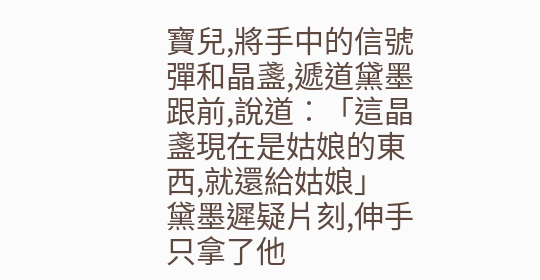寶兒,將手中的信號彈和晶盞,遞道黛墨跟前,說道︰「這晶盞現在是姑娘的東西,就還給姑娘」
黛墨遲疑片刻,伸手只拿了他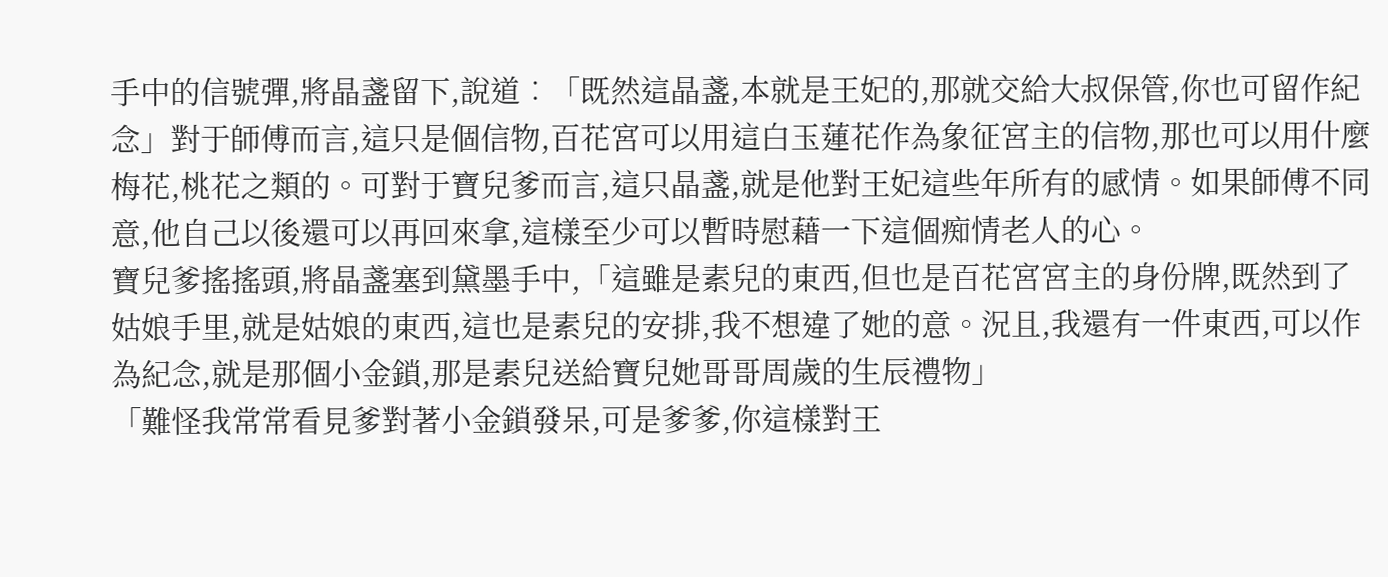手中的信號彈,將晶盞留下,說道︰「既然這晶盞,本就是王妃的,那就交給大叔保管,你也可留作紀念」對于師傅而言,這只是個信物,百花宮可以用這白玉蓮花作為象征宮主的信物,那也可以用什麼梅花,桃花之類的。可對于寶兒爹而言,這只晶盞,就是他對王妃這些年所有的感情。如果師傅不同意,他自己以後還可以再回來拿,這樣至少可以暫時慰藉一下這個痴情老人的心。
寶兒爹搖搖頭,將晶盞塞到黛墨手中,「這雖是素兒的東西,但也是百花宮宮主的身份牌,既然到了姑娘手里,就是姑娘的東西,這也是素兒的安排,我不想違了她的意。況且,我還有一件東西,可以作為紀念,就是那個小金鎖,那是素兒送給寶兒她哥哥周歲的生辰禮物」
「難怪我常常看見爹對著小金鎖發呆,可是爹爹,你這樣對王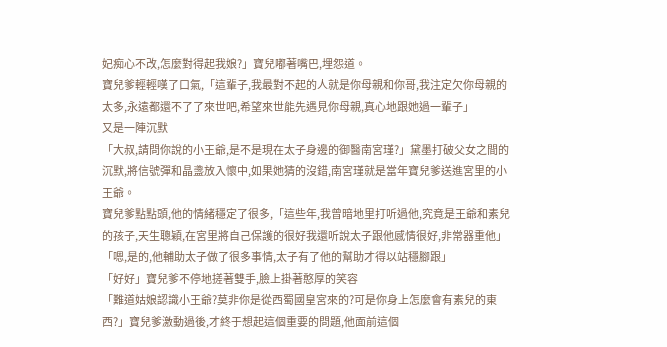妃痴心不改,怎麼對得起我娘?」寶兒嘟著嘴巴,埋怨道。
寶兒爹輕輕嘆了口氣,「這輩子,我最對不起的人就是你母親和你哥,我注定欠你母親的太多,永遠都還不了了來世吧,希望來世能先遇見你母親,真心地跟她過一輩子」
又是一陣沉默
「大叔,請問你說的小王爺,是不是現在太子身邊的御醫南宮瑾?」黛墨打破父女之間的沉默,將信號彈和晶盞放入懷中,如果她猜的沒錯,南宮瑾就是當年寶兒爹送進宮里的小王爺。
寶兒爹點點頭,他的情緒穩定了很多,「這些年,我曾暗地里打听過他,究竟是王爺和素兒的孩子,天生聰穎,在宮里將自己保護的很好我還听說太子跟他感情很好,非常器重他」
「嗯,是的,他輔助太子做了很多事情,太子有了他的幫助才得以站穩腳跟」
「好好」寶兒爹不停地搓著雙手,臉上掛著憨厚的笑容
「難道姑娘認識小王爺?莫非你是從西蜀國皇宮來的?可是你身上怎麼會有素兒的東西?」寶兒爹激動過後,才終于想起這個重要的問題,他面前這個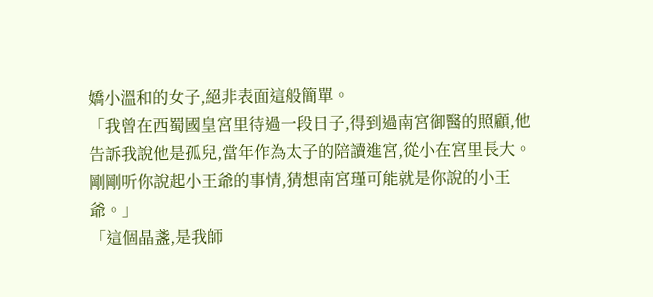嬌小溫和的女子,絕非表面這般簡單。
「我曾在西蜀國皇宮里待過一段日子,得到過南宮御醫的照顧,他告訴我說他是孤兒,當年作為太子的陪讀進宮,從小在宮里長大。剛剛听你說起小王爺的事情,猜想南宮瑾可能就是你說的小王爺。」
「這個晶盞,是我師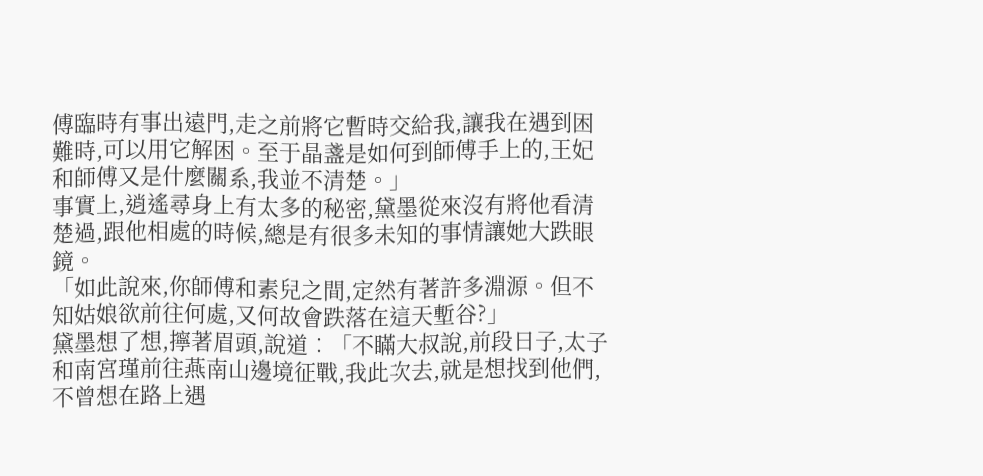傅臨時有事出遠門,走之前將它暫時交給我,讓我在遇到困難時,可以用它解困。至于晶盞是如何到師傅手上的,王妃和師傅又是什麼關系,我並不清楚。」
事實上,逍遙尋身上有太多的秘密,黛墨從來沒有將他看清楚過,跟他相處的時候,總是有很多未知的事情讓她大跌眼鏡。
「如此說來,你師傅和素兒之間,定然有著許多淵源。但不知姑娘欲前往何處,又何故會跌落在這天塹谷?」
黛墨想了想,擰著眉頭,說道︰「不瞞大叔說,前段日子,太子和南宮瑾前往燕南山邊境征戰,我此次去,就是想找到他們,不曾想在路上遇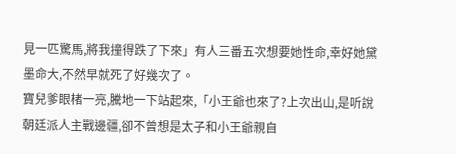見一匹驚馬,將我撞得跌了下來」有人三番五次想要她性命,幸好她黛墨命大,不然早就死了好幾次了。
寶兒爹眼楮一亮,騰地一下站起來,「小王爺也來了?上次出山,是听說朝廷派人主戰邊疆,卻不曾想是太子和小王爺親自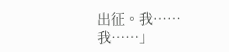出征。我……我……」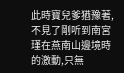此時寶兒爹猶豫著,不見了剛听到南宮瑾在燕南山邊境時的激動,只無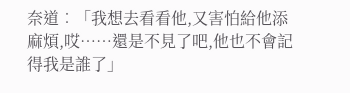奈道︰「我想去看看他,又害怕給他添麻煩,哎……還是不見了吧,他也不會記得我是誰了」